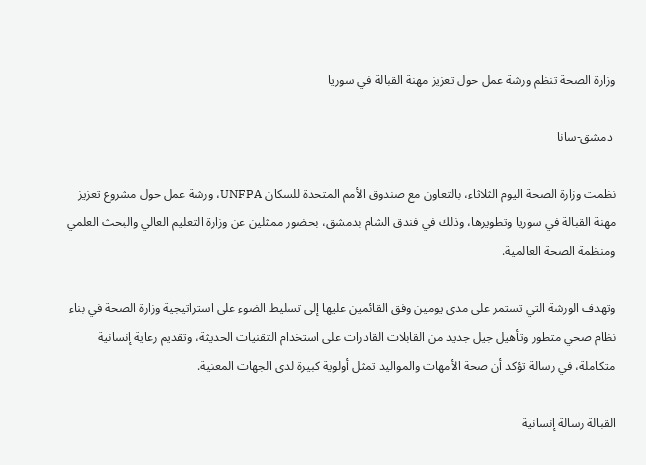وزارة الصحة تنظم ورشة عمل حول تعزيز مهنة القبالة في سوريا

 دمشق-سانا

نظمت وزارة الصحة اليوم الثلاثاء، بالتعاون مع صندوق الأمم المتحدة للسكان UNFPA، ورشة عمل حول مشروع تعزيز مهنة القبالة في سوريا وتطويرها، وذلك في فندق الشام بدمشق، بحضور ممثلين عن وزارة التعليم العالي والبحث العلمي ومنظمة الصحة العالمية.

وتهدف الورشة التي تستمر على مدى يومين وفق القائمين عليها إلى تسليط الضوء على استراتيجية وزارة الصحة في بناء نظام صحي متطور وتأهيل جيل جديد من القابلات القادرات على استخدام التقنيات الحديثة، وتقديم رعاية إنسانية متكاملة، في رسالة تؤكد أن صحة الأمهات والمواليد تمثل أولوية كبيرة لدى الجهات المعنية.

القبالة رسالة إنسانية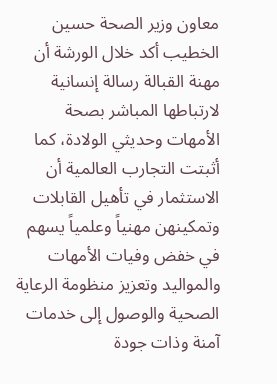معاون وزير الصحة حسين الخطيب أكد خلال الورشة أن مهنة القبالة رسالة إنسانية لارتباطها المباشر بصحة الأمهات وحديثي الولادة، كما أثبتت التجارب العالمية أن الاستثمار في تأهيل القابلات وتمكينهن مهنياً وعلمياً يسهم في خفض وفيات الأمهات والمواليد وتعزيز منظومة الرعاية الصحية والوصول إلى خدمات آمنة وذات جودة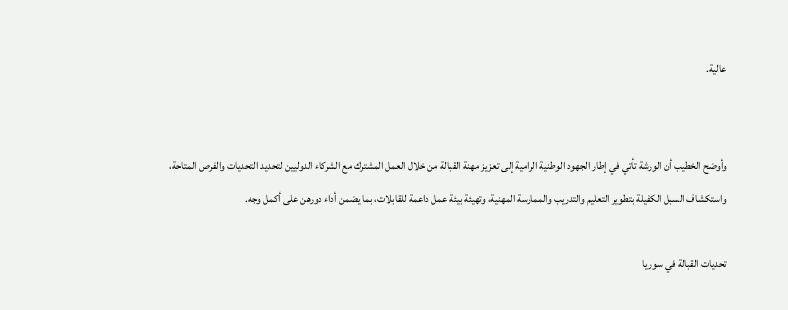عالية.


وأوضح الخطيب أن الورشة تأتي في إطار الجهود الوطنية الرامية إلى تعزيز مهنة القبالة من خلال العمل المشترك مع الشركاء الدوليين لتحديد التحديات والفرص المتاحة، واستكشاف السبل الكفيلة بتطوير التعليم والتدريب والممارسة المهنية، وتهيئة بيئة عمل داعمة للقابلات، بما يضمن أداء دورهن على أكمل وجه.

تحديات القبالة في سوريا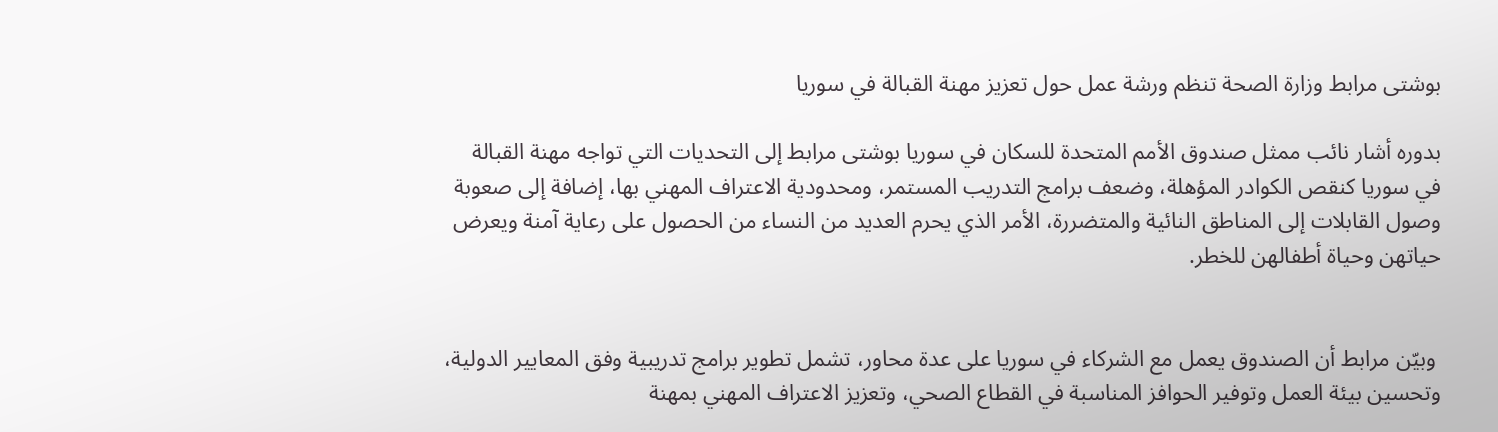بوشتى مرابط وزارة الصحة تنظم ورشة عمل حول تعزيز مهنة القبالة في سوريا

بدوره أشار نائب ممثل صندوق الأمم المتحدة للسكان في سوريا بوشتى مرابط إلى التحديات التي تواجه مهنة القبالة في سوريا كنقص الكوادر المؤهلة، وضعف برامج التدريب المستمر، ومحدودية الاعتراف المهني بها، إضافة إلى صعوبة وصول القابلات إلى المناطق النائية والمتضررة، الأمر الذي يحرم العديد من النساء من الحصول على رعاية آمنة ويعرض حياتهن وحياة أطفالهن للخطر.


 وبيّن مرابط أن الصندوق يعمل مع الشركاء في سوريا على عدة محاور، تشمل تطوير برامج تدريبية وفق المعايير الدولية، وتحسين بيئة العمل وتوفير الحوافز المناسبة في القطاع الصحي، وتعزيز الاعتراف المهني بمهنة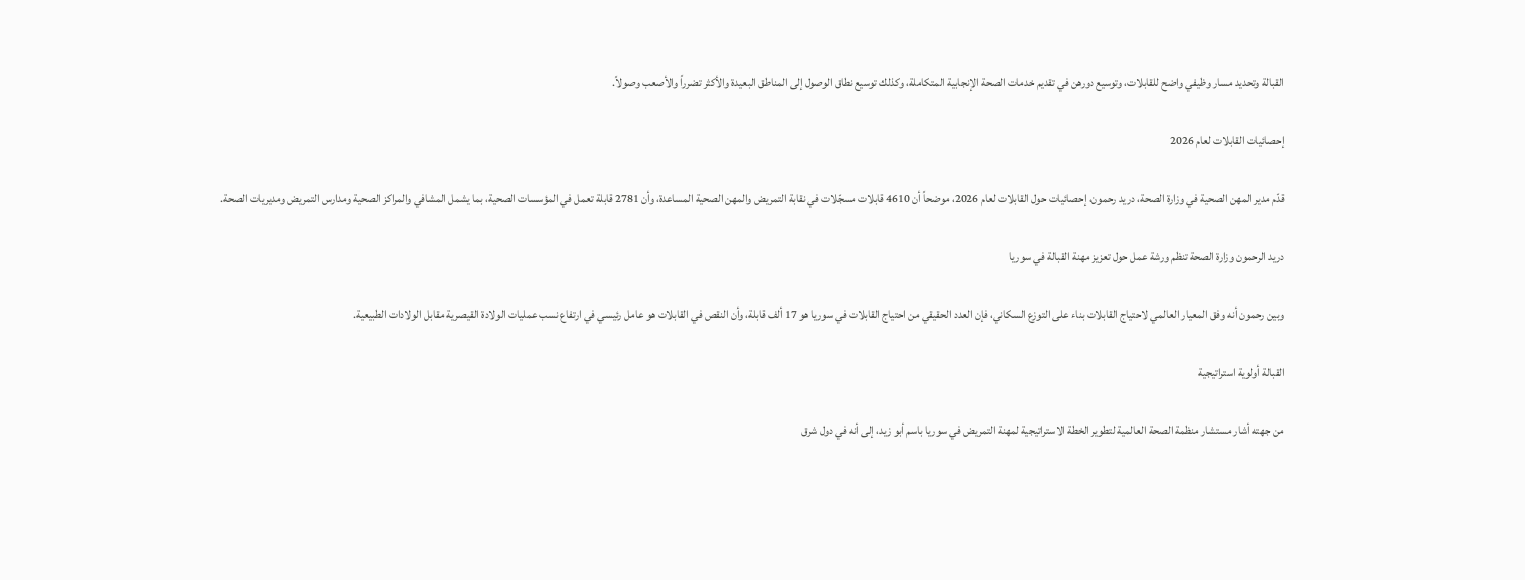القبالة وتحديد مسار وظيفي واضح للقابلات، وتوسيع دورهن في تقديم خدمات الصحة الإنجابية المتكاملة، وكذلك توسيع نطاق الوصول إلى المناطق البعيدة والأكثر تضرراً والأصعب وصولاً.

إحصائيات القابلات لعام 2026

قدّم مدير المهن الصحية في وزارة الصحة، دريد رحمون، إحصائيات حول القابلات لعام 2026، موضحاً أن 4610 قابلات مسجّلات في نقابة التمريض والمهن الصحية المساعدة، وأن 2781 قابلة تعمل في المؤسسات الصحية، بما يشمل المشافي والمراكز الصحية ومدارس التمريض ومديريات الصحة.

دريد الرحمون وزارة الصحة تنظم ورشة عمل حول تعزيز مهنة القبالة في سوريا

وبين رحمون أنه وفق المعيار العالمي لاحتياج القابلات بناء على التوزع السكاني، فإن العدد الحقيقي من احتياج القابلات في سوريا هو 17 ألف قابلة، وأن النقص في القابلات هو عامل رئيسي في ارتفاع نسب عمليات الولادة القيصرية مقابل الولادات الطبيعية.

القبالة أولوية استراتيجية

من جهته أشار مستشار منظمة الصحة العالمية لتطوير الخطة الاستراتيجية لمهنة التمريض في سوريا باسم أبو زيد، إلى أنه في دول شرق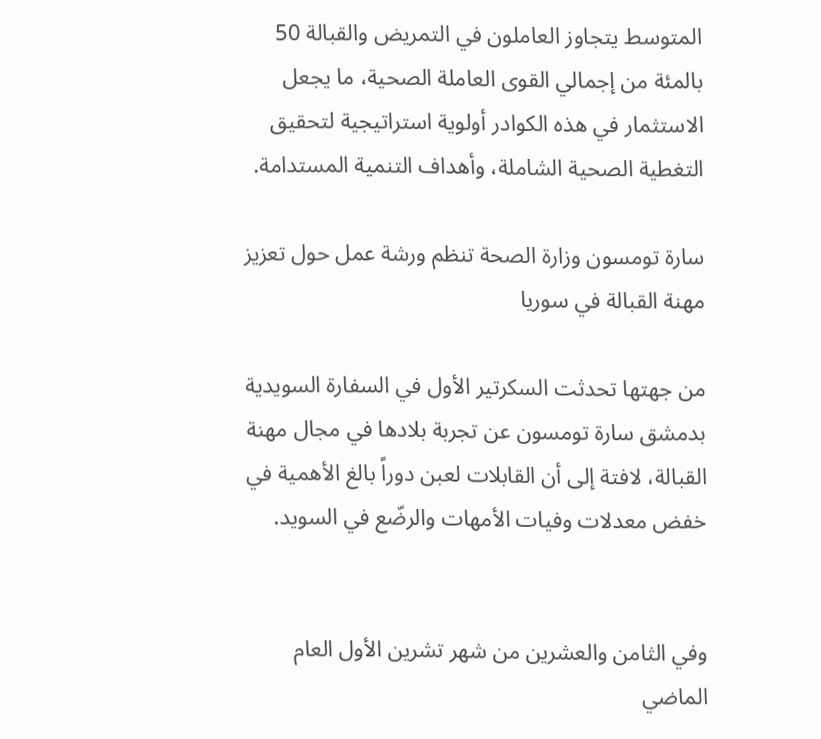المتوسط يتجاوز العاملون في التمريض والقبالة 50 بالمئة من إجمالي القوى العاملة الصحية، ما يجعل الاستثمار في هذه الكوادر أولوية استراتيجية لتحقيق التغطية الصحية الشاملة، وأهداف التنمية المستدامة.

سارة تومسون وزارة الصحة تنظم ورشة عمل حول تعزيز مهنة القبالة في سوريا

من جهتها تحدثت السكرتير الأول في السفارة السويدية بدمشق سارة تومسون عن تجربة بلادها في مجال مهنة القبالة، لافتة إلى أن القابلات لعبن دوراً بالغ الأهمية في خفض معدلات وفيات الأمهات والرضّع في السويد.


وفي الثامن والعشرين من شهر تشرين الأول العام الماضي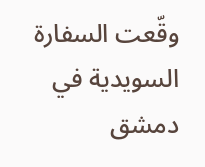وقّعت السفارة السويدية في دمشق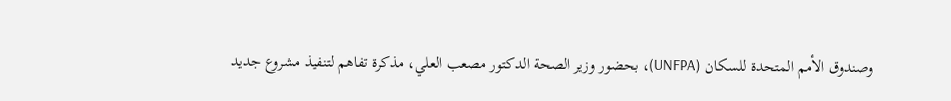وصندوق الأمم المتحدة للسكان (UNFPA)، بحضور وزير الصحة الدكتور مصعب العلي، مذكرة تفاهم لتنفيذ مشروع جديد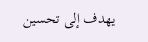يهدف إلى تحسين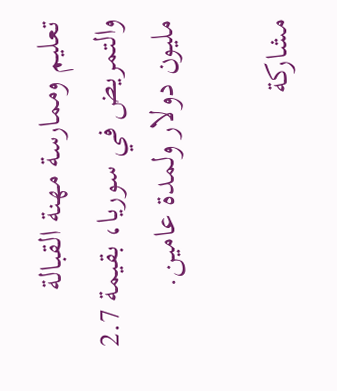تعليم وممارسة مهنة القبالة والتمريض في سوريا، بقيمة 2.7 مليون دولار ولمدة عامين.

مشاركة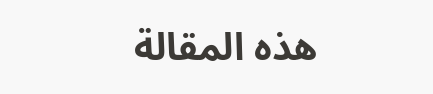هذه المقالة